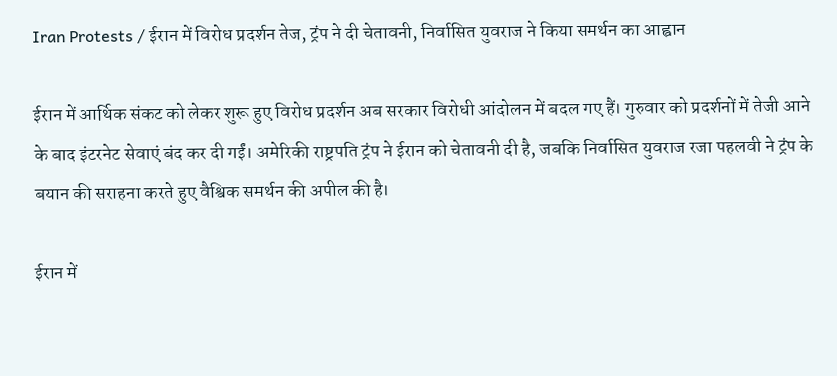Iran Protests / ईरान में विरोध प्रदर्शन तेज, ट्रंप ने दी चेतावनी, निर्वासित युवराज ने किया समर्थन का आह्वान

ईरान में आर्थिक संकट को लेकर शुरू हुए विरोध प्रदर्शन अब सरकार विरोधी आंदोलन में बदल गए हैं। गुरुवार को प्रदर्शनों में तेजी आने के बाद इंटरनेट सेवाएं बंद कर दी गईं। अमेरिकी राष्ट्रपति ट्रंप ने ईरान को चेतावनी दी है, जबकि निर्वासित युवराज रजा पहलवी ने ट्रंप के बयान की सराहना करते हुए वैश्विक समर्थन की अपील की है।

ईरान में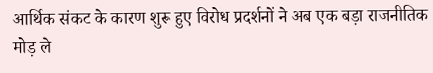आर्थिक संकट के कारण शुरू हुए विरोध प्रदर्शनों ने अब एक बड़ा राजनीतिक मोड़ ले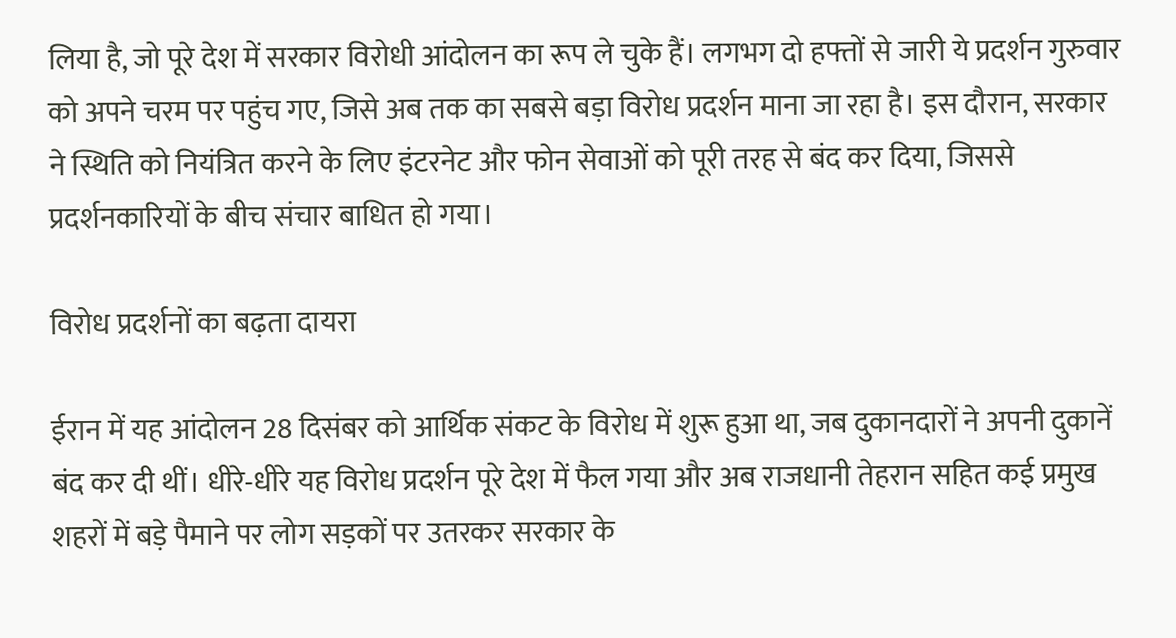लिया है, जो पूरे देश में सरकार विरोधी आंदोलन का रूप ले चुके हैं। लगभग दो हफ्तों से जारी ये प्रदर्शन गुरुवार को अपने चरम पर पहुंच गए, जिसे अब तक का सबसे बड़ा विरोध प्रदर्शन माना जा रहा है। इस दौरान, सरकार ने स्थिति को नियंत्रित करने के लिए इंटरनेट और फोन सेवाओं को पूरी तरह से बंद कर दिया, जिससे प्रदर्शनकारियों के बीच संचार बाधित हो गया।

विरोध प्रदर्शनों का बढ़ता दायरा

ईरान में यह आंदोलन 28 दिसंबर को आर्थिक संकट के विरोध में शुरू हुआ था, जब दुकानदारों ने अपनी दुकानें बंद कर दी थीं। धीरे-धीरे यह विरोध प्रदर्शन पूरे देश में फैल गया और अब राजधानी तेहरान सहित कई प्रमुख शहरों में बड़े पैमाने पर लोग सड़कों पर उतरकर सरकार के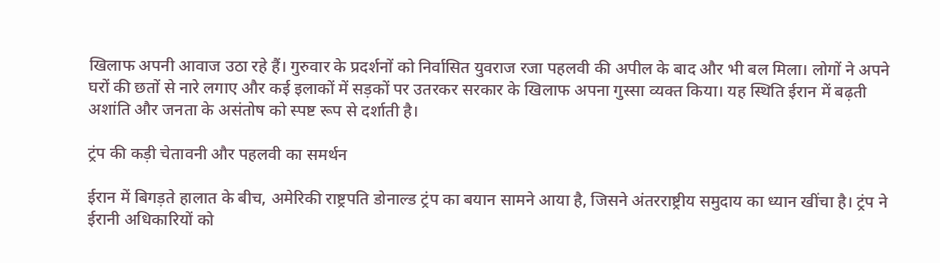खिलाफ अपनी आवाज उठा रहे हैं। गुरुवार के प्रदर्शनों को निर्वासित युवराज रजा पहलवी की अपील के बाद और भी बल मिला। लोगों ने अपने घरों की छतों से नारे लगाए और कई इलाकों में सड़कों पर उतरकर सरकार के खिलाफ अपना गुस्सा व्यक्त किया। यह स्थिति ईरान में बढ़ती अशांति और जनता के असंतोष को स्पष्ट रूप से दर्शाती है।

ट्रंप की कड़ी चेतावनी और पहलवी का समर्थन

ईरान में बिगड़ते हालात के बीच, अमेरिकी राष्ट्रपति डोनाल्ड ट्रंप का बयान सामने आया है, जिसने अंतरराष्ट्रीय समुदाय का ध्यान खींचा है। ट्रंप ने ईरानी अधिकारियों को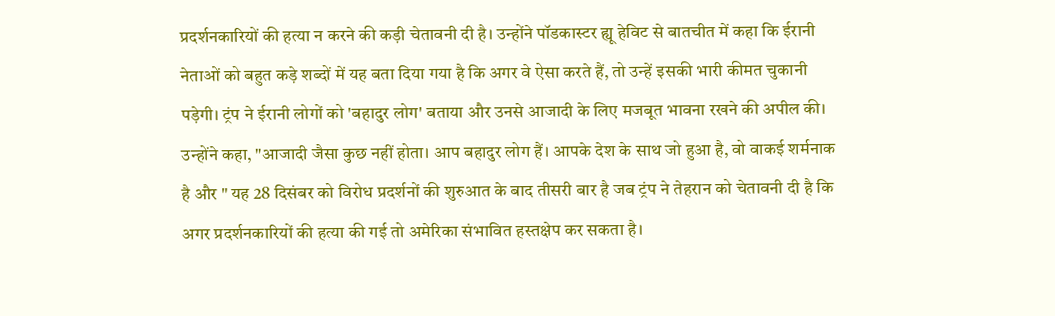प्रदर्शनकारियों की हत्या न करने की कड़ी चेतावनी दी है। उन्होंने पॉडकास्टर ह्यू हेविट से बातचीत में कहा कि ईरानी नेताओं को बहुत कड़े शब्दों में यह बता दिया गया है कि अगर वे ऐसा करते हैं, तो उन्हें इसकी भारी कीमत चुकानी पड़ेगी। ट्रंप ने ईरानी लोगों को 'बहादुर लोग' बताया और उनसे आजादी के लिए मजबूत भावना रखने की अपील की। उन्होंने कहा, "आजादी जैसा कुछ नहीं होता। आप बहादुर लोग हैं। आपके देश के साथ जो हुआ है, वो वाकई शर्मनाक है और " यह 28 दिसंबर को विरोध प्रदर्शनों की शुरुआत के बाद तीसरी बार है जब ट्रंप ने तेहरान को चेतावनी दी है कि अगर प्रदर्शनकारियों की हत्या की गई तो अमेरिका संभावित हस्तक्षेप कर सकता है।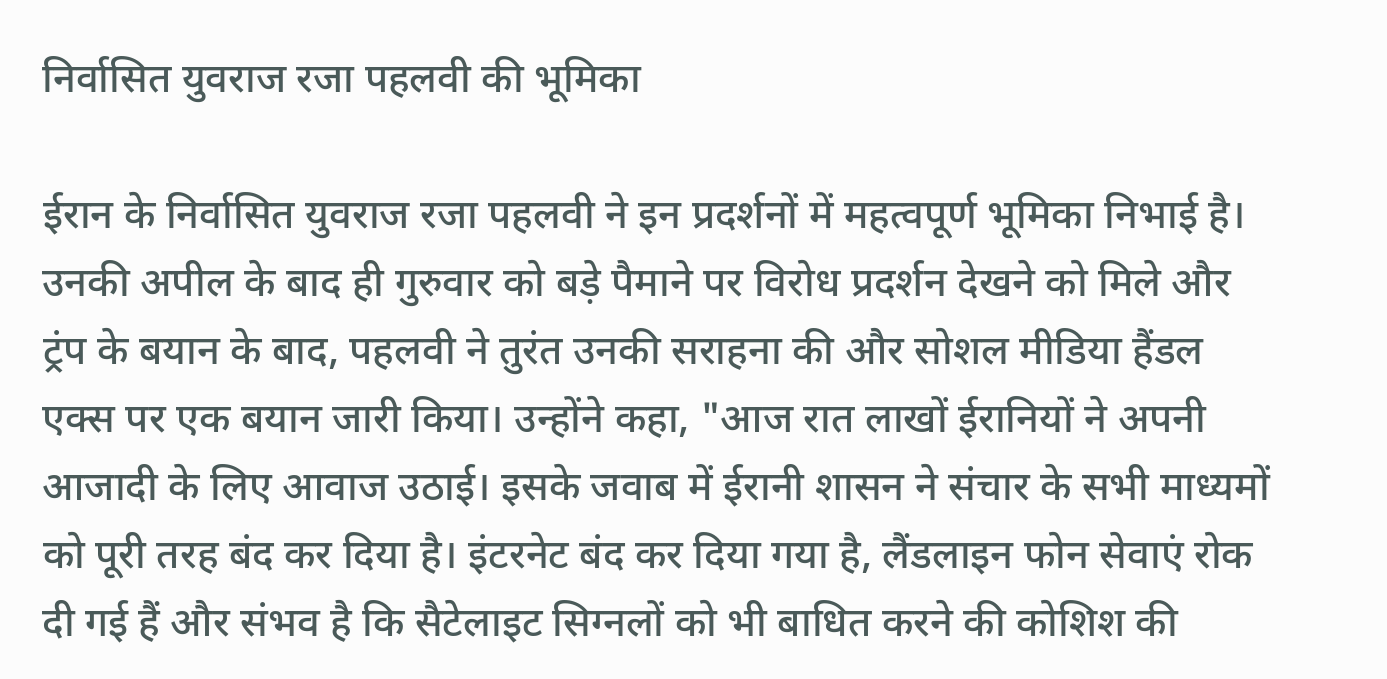निर्वासित युवराज रजा पहलवी की भूमिका

ईरान के निर्वासित युवराज रजा पहलवी ने इन प्रदर्शनों में महत्वपूर्ण भूमिका निभाई है। उनकी अपील के बाद ही गुरुवार को बड़े पैमाने पर विरोध प्रदर्शन देखने को मिले और ट्रंप के बयान के बाद, पहलवी ने तुरंत उनकी सराहना की और सोशल मीडिया हैंडल एक्स पर एक बयान जारी किया। उन्होंने कहा, "आज रात लाखों ईरानियों ने अपनी आजादी के लिए आवाज उठाई। इसके जवाब में ईरानी शासन ने संचार के सभी माध्यमों को पूरी तरह बंद कर दिया है। इंटरनेट बंद कर दिया गया है, लैंडलाइन फोन सेवाएं रोक दी गई हैं और संभव है कि सैटेलाइट सिग्नलों को भी बाधित करने की कोशिश की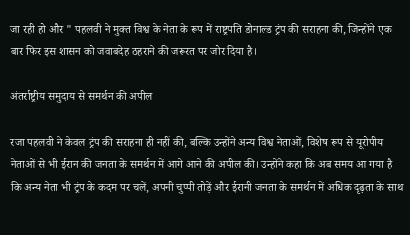जा रही हो और " पहलवी ने मुक्त विश्व के नेता के रूप में राष्ट्रपति डोनाल्ड ट्रंप की सराहना की, जिन्होंने एक बार फिर इस शासन को जवाबदेह ठहराने की जरूरत पर जोर दिया है।

अंतर्राष्ट्रीय समुदाय से समर्थन की अपील

रजा पहलवी ने केवल ट्रंप की सराहना ही नहीं की, बल्कि उन्होंने अन्य विश्व नेताओं, विशेष रूप से यूरोपीय नेताओं से भी ईरान की जनता के समर्थन में आगे आने की अपील की। उन्होंने कहा कि अब समय आ गया है कि अन्य नेता भी ट्रंप के कदम पर चलें, अपनी चुप्पी तोड़ें और ईरानी जनता के समर्थन में अधिक दृढ़ता के साथ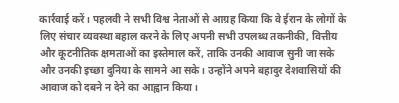कार्रवाई करें। पहलवी ने सभी विश्व नेताओं से आग्रह किया कि वे ईरान के लोगों के लिए संचार व्यवस्था बहाल करने के लिए अपनी सभी उपलब्ध तकनीकी, वित्तीय और कूटनीतिक क्षमताओं का इस्तेमाल करें, ताकि उनकी आवाज सुनी जा सके और उनकी इच्छा दुनिया के सामने आ सके। उन्होंने अपने बहादुर देशवासियों की आवाज को दबने न देने का आह्वान किया।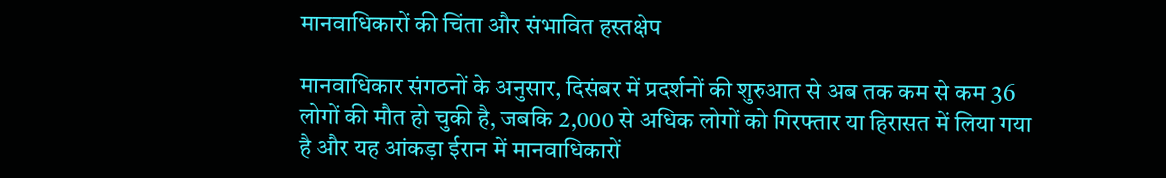मानवाधिकारों की चिंता और संभावित हस्तक्षेप

मानवाधिकार संगठनों के अनुसार, दिसंबर में प्रदर्शनों की शुरुआत से अब तक कम से कम 36 लोगों की मौत हो चुकी है, जबकि 2,000 से अधिक लोगों को गिरफ्तार या हिरासत में लिया गया है और यह आंकड़ा ईरान में मानवाधिकारों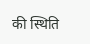की स्थिति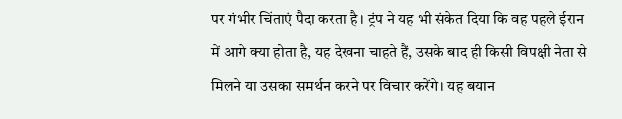पर गंभीर चिंताएं पैदा करता है। ट्रंप ने यह भी संकेत दिया कि वह पहले ईरान में आगे क्या होता है, यह देखना चाहते हैं, उसके बाद ही किसी विपक्षी नेता से मिलने या उसका समर्थन करने पर विचार करेंगे। यह बयान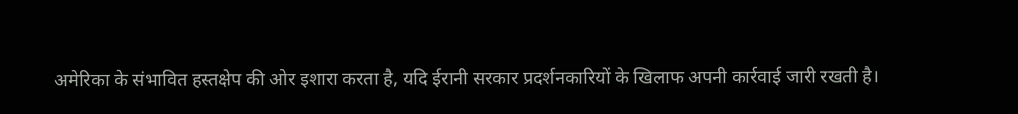अमेरिका के संभावित हस्तक्षेप की ओर इशारा करता है, यदि ईरानी सरकार प्रदर्शनकारियों के खिलाफ अपनी कार्रवाई जारी रखती है।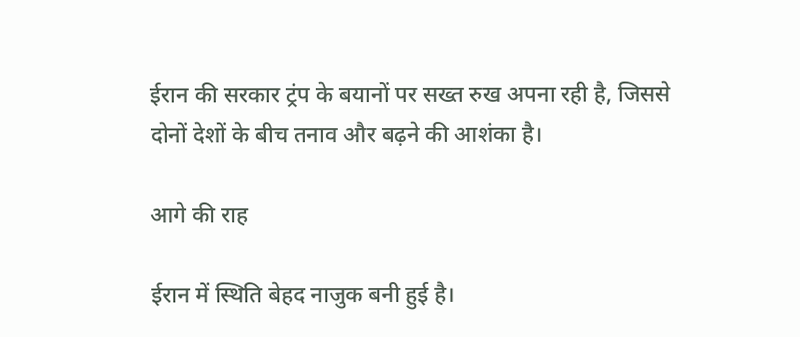ईरान की सरकार ट्रंप के बयानों पर सख्त रुख अपना रही है, जिससे दोनों देशों के बीच तनाव और बढ़ने की आशंका है।

आगे की राह

ईरान में स्थिति बेहद नाजुक बनी हुई है।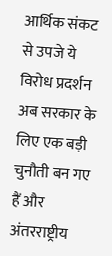आर्थिक संकट से उपजे ये विरोध प्रदर्शन अब सरकार के लिए एक बड़ी चुनौती बन गए हैं और अंतरराष्ट्रीय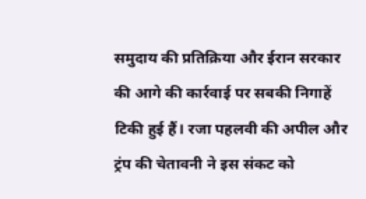समुदाय की प्रतिक्रिया और ईरान सरकार की आगे की कार्रवाई पर सबकी निगाहें टिकी हुई हैं। रजा पहलवी की अपील और ट्रंप की चेतावनी ने इस संकट को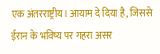एक अंतरराष्ट्रीय। आयाम दे दिया है, जिससे ईरान के भविष्य पर गहरा असर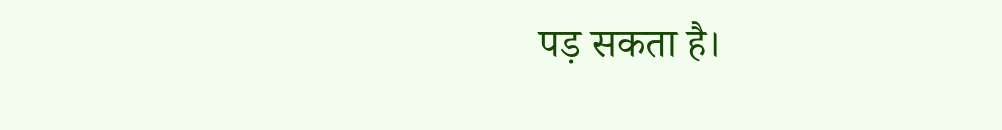पड़ सकता है।